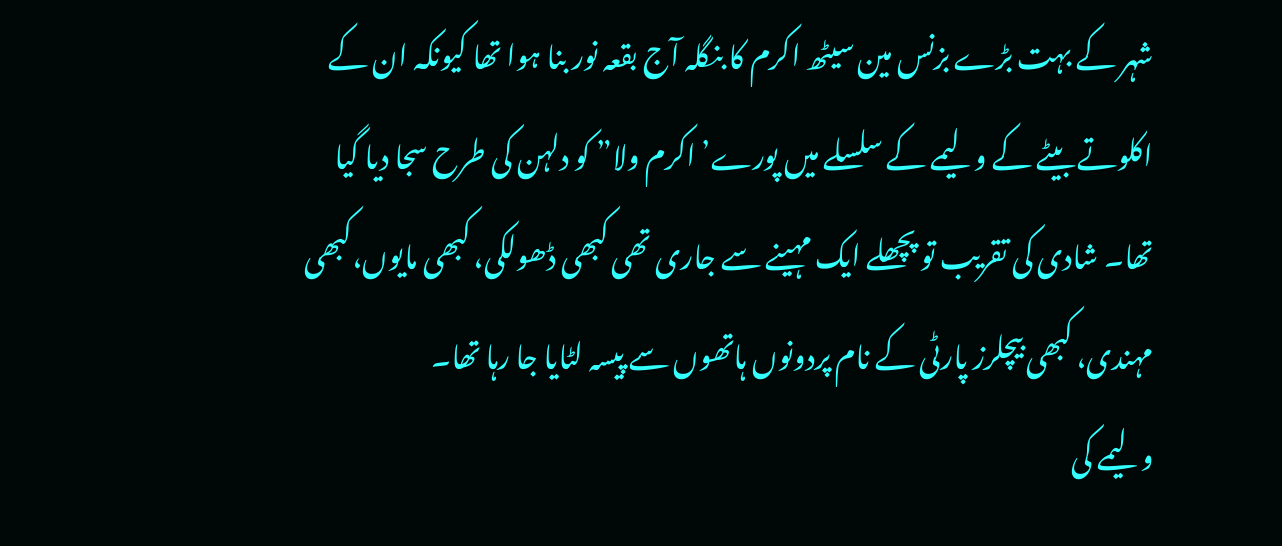شہر کے بہت بڑے بزنس مین سیٹھ اکرم کا بنگلہ آج بقعہ نور بنا ہوا تھا کیونکہ ان کے اکلوتے بیٹے کے ولیمے کے سلسلے میں پورے’ اکرم ولا” کو دلہن کی طرح سجا دیا گیا تھا۔ شادی کی تقریب تو پچھلے ایک مہینے سے جاری تھی کبھی ڈھولکی، کبھی مایوں،کبھی مہندی، کبھی بیچلرز پارٹی کے نام پردونوں ہاتھوں سے پیسہ لٹایا جا رہا تھا۔
ولیمے کی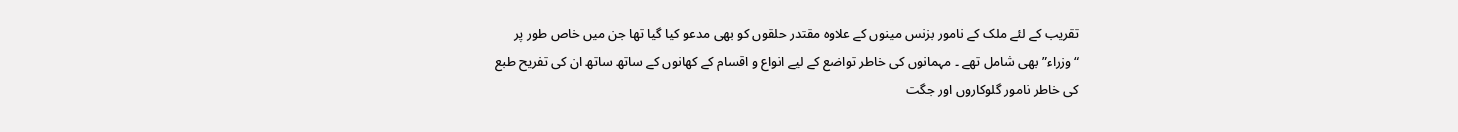تقریب کے لئے ملک کے نامور بزنس مینوں کے علاوہ مقتدر حلقوں کو بھی مدعو کیا گیا تھا جن میں خاص طور پر “وزراء” بھی شامل تھے ۔ مہمانوں کی خاطر تواضع کے لیے انواع و اقسام کے کھانوں کے ساتھ ساتھ ان کی تفریح طبع کی خاطر نامور گلوکاروں اور جگت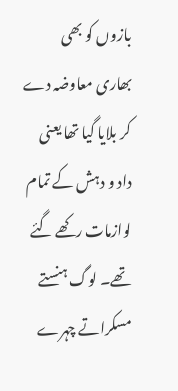بازوں کو بھی بھاری معاوضہ دے کر بلایا گیا تھا یعنی داد و دہش کے تمام لوازمات رکھے گئے تھے۔ لوگ ہنستے مسکراتے چہرے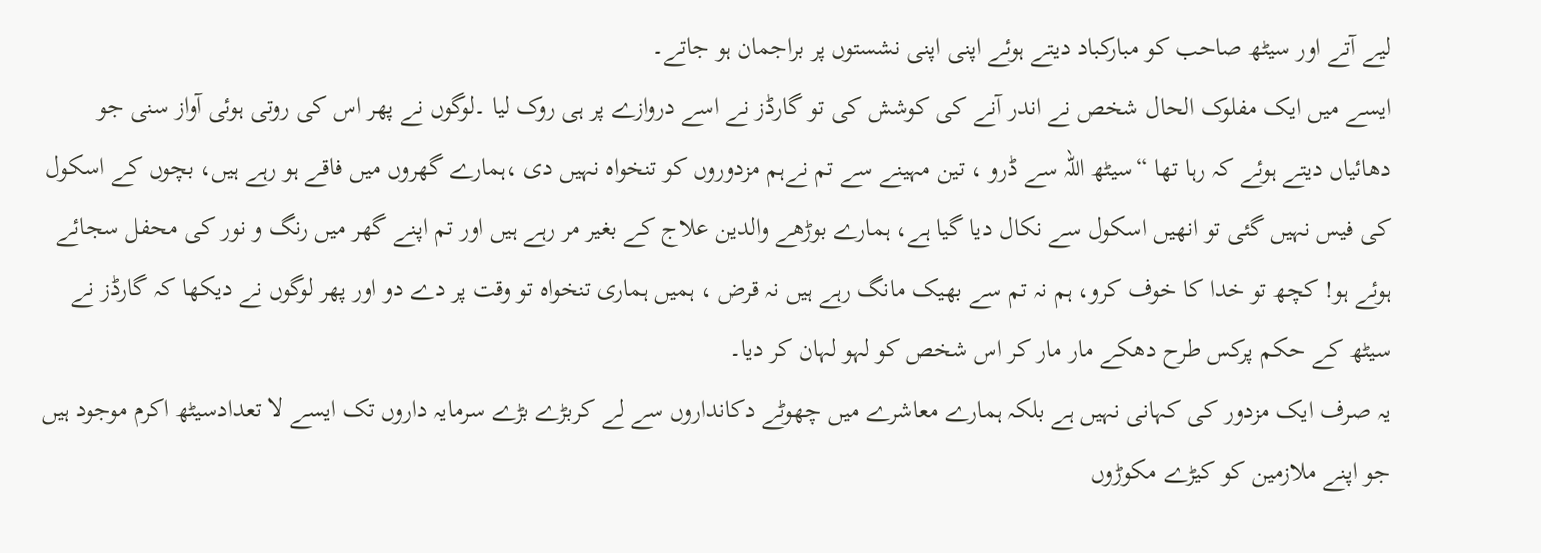لیے آتے اور سیٹھ صاحب کو مبارکباد دیتے ہوئے اپنی اپنی نشستوں پر براجمان ہو جاتے۔
ایسے میں ایک مفلوک الحال شخص نے اندر آنے کی کوشش کی تو گارڈز نے اسے دروازے پر ہی روک لیا ۔لوگوں نے پھر اس کی روتی ہوئی آواز سنی جو دھائیاں دیتے ہوئے کہ رہا تھا “سیٹھ اللہ سے ڈرو ، تین مہینے سے تم نےہم مزدوروں کو تنخواہ نہیں دی ،ہمارے گھروں میں فاقے ہو رہے ہیں، بچوں کے اسکول کی فیس نہیں گئی تو انھیں اسکول سے نکال دیا گیا ہے، ہمارے بوڑھے والدین علاج کے بغیر مر رہے ہیں اور تم اپنے گھر میں رنگ و نور کی محفل سجائے ہوئے ہو! کچھ تو خدا کا خوف کرو، ہم نہ تم سے بھیک مانگ رہے ہیں نہ قرض ، ہمیں ہماری تنخواہ تو وقت پر دے دو اور پھر لوگوں نے دیکھا کہ گارڈز نے سیٹھ کے حکم پرکس طرح دھکے مار مار کر اس شخص کو لہو لہان کر دیا۔
یہ صرف ایک مزدور کی کہانی نہیں ہے بلکہ ہمارے معاشرے میں چھوٹے دکانداروں سے لے کربڑے بڑے سرمایہ داروں تک ایسے لا تعدادسیٹھ اکرم موجود ہیں جو اپنے ملازمین کو کیڑے مکوڑوں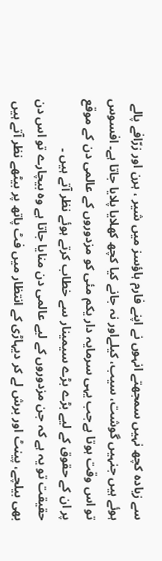سے زیادہ کچھ نہیں سمجھتے انہوں نے اپنے فارم ہاؤسز میں شیر ، ہرن اور زرّافے پالے ہوئے ہیں جنہیں گوشت، سیب، کیلےاور نہ جانے کیا کچھ کھلایا پلایا جاتا ہے۔ افسوس تو اس وقت ہوتا ہےجب یہی سرمایہ دار یکم مئی کو مزدوروں کے عالمی دن کے موقع پر ان کے حقوق کے لیے بڑے بڑے سیمینار سے خطاب کرتے ہوئے نظر آتے ہیں ۔
حقیقت تو یہ ہے کہ جن مزدوروں کے لیے عالمی دن منایا جاتا ہے وہ بیچارے تو اس دن بھی بیلچے، پینٹ اور برش لے کر دیہاڑی کے انتظار میں فٹ پاتھ پر بیٹھے نظر آتے ہیں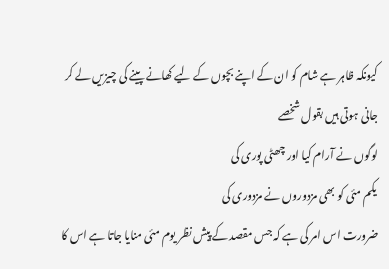کیونکہ ظاہر ہے شام کو ان کے اپنے بچوں کے لیے کھانے پینے کی چیزیں لے کر جانی ہوتی ہیں بقول شخصے
لوگوں نے آرام کیا اور چھٹی پوری کی
یکم مئی کو بھی مزدوروں نے مزدوری کی
ضرورت اس امر کی ہے کہ جس مقصد کے پیش نظر یوم مئی منایا جاتا ہے اس کا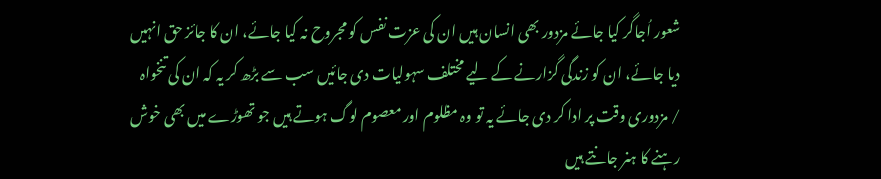شعور اُجاگر کیا جائے مزدور بھی انسان ہیں ان کی عزت نفس کو مجروح نہ کیا جائے، ان کا جائز حق انہیں دیا جائے، ان کو زندگی گزارنے کے لیے مختلف سہولیات دی جائیں سب سے بڑھ کر یہ کہ ان کی تنخواہ / مزدوری وقت پر ادا کر دی جائے یہ تو وہ مظلوم اور معصوم لوگ ہوتے ہیں جو تھوڑے میں بھی خوش رہنے کا ہنر جانتے ہیں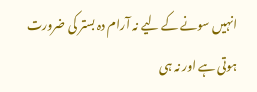انہیں سونے کے لیے نہ آرام دہ بستر کی ضرورت ہوتی ہے اور نہ ہی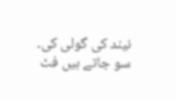نیند کی گولی کی۔
سو جاتے ہیں فٹ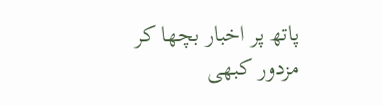پاتھ پر اخبار بچھا کر
مزدور کبھی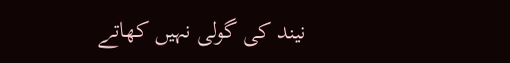نیند کی گولی نہیں کھاتے